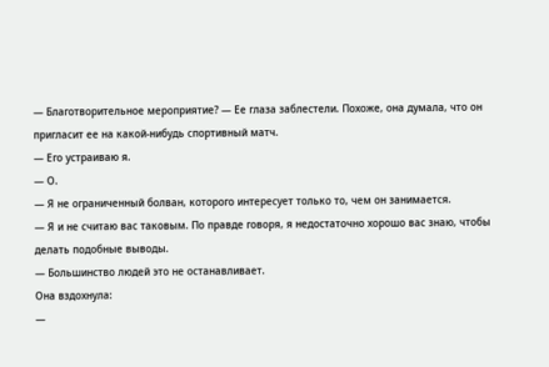— Благотворительное мероприятие? — Ее глаза заблестели. Похоже, она думала, что он пригласит ее на какой-нибудь спортивный матч.
— Его устраиваю я.
— О.
— Я не ограниченный болван, которого интересует только то, чем он занимается.
— Я и не считаю вас таковым. По правде говоря, я недостаточно хорошо вас знаю, чтобы делать подобные выводы.
— Большинство людей это не останавливает.
Она вздохнула:
—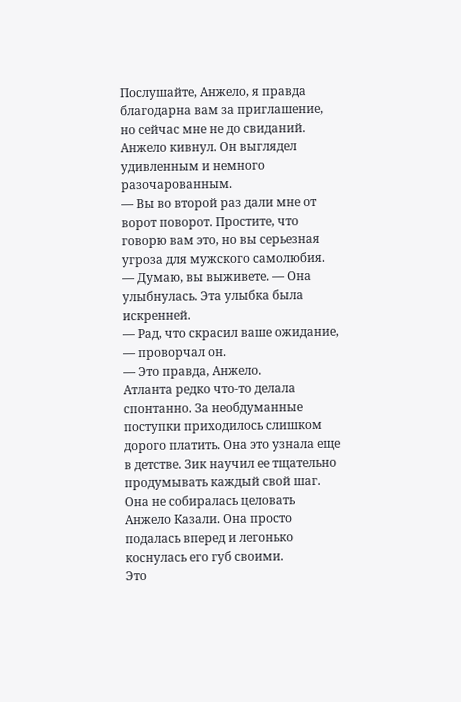Послушайте, Анжело, я правда благодарна вам за приглашение, но сейчас мне не до свиданий.
Анжело кивнул. Он выглядел удивленным и немного разочарованным.
— Вы во второй раз дали мне от ворот поворот. Простите, что говорю вам это, но вы серьезная угроза для мужского самолюбия.
— Думаю, вы выживете. — Она улыбнулась. Эта улыбка была искренней.
— Рад, что скрасил ваше ожидание, — проворчал он.
— Это правда, Анжело.
Атланта редко что-то делала спонтанно. За необдуманные поступки приходилось слишком дорого платить. Она это узнала еще в детстве. Зик научил ее тщательно продумывать каждый свой шаг. Она не собиралась целовать Анжело Казали. Она просто подалась вперед и легонько коснулась его губ своими.
Это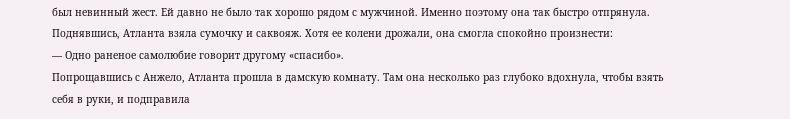был невинный жест. Ей давно не было так хорошо рядом с мужчиной. Именно поэтому она так быстро отпрянула. Поднявшись, Атланта взяла сумочку и саквояж. Хотя ее колени дрожали, она смогла спокойно произнести:
— Одно раненое самолюбие говорит другому «спасибо».
Попрощавшись с Анжело, Атланта прошла в дамскую комнату. Там она несколько раз глубоко вдохнула, чтобы взять себя в руки, и подправила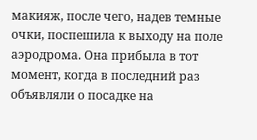макияж, после чего, надев темные очки, поспешила к выходу на поле аэродрома. Она прибыла в тот момент, когда в последний раз объявляли о посадке на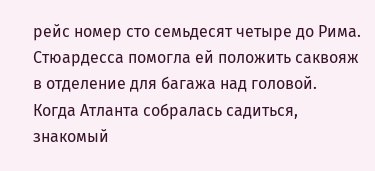рейс номер сто семьдесят четыре до Рима. Стюардесса помогла ей положить саквояж в отделение для багажа над головой. Когда Атланта собралась садиться, знакомый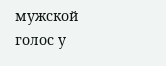мужской голос у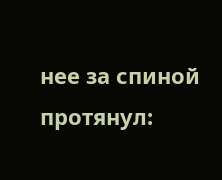нее за спиной протянул: